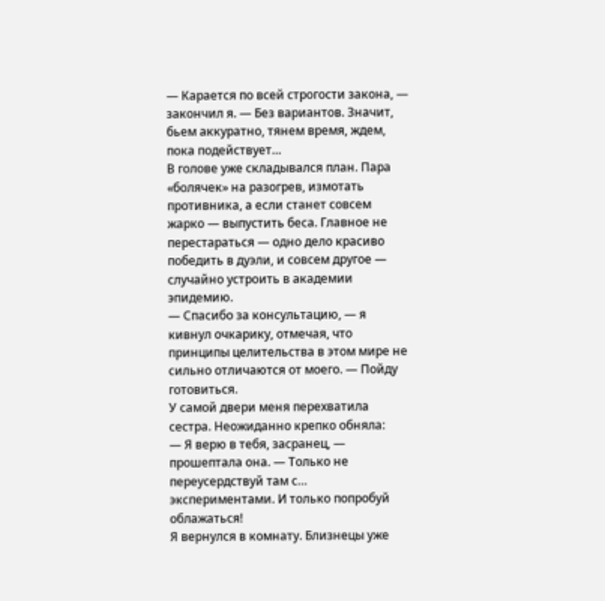— Карается по всей строгости закона, — закончил я. — Без вариантов. Значит, бьем аккуратно, тянем время, ждем, пока подействует…
В голове уже складывался план. Пара «болячек» на разогрев, измотать противника, а если станет совсем жарко — выпустить беса. Главное не перестараться — одно дело красиво победить в дуэли, и совсем другое — случайно устроить в академии эпидемию.
— Спасибо за консультацию, — я кивнул очкарику, отмечая, что принципы целительства в этом мире не сильно отличаются от моего. — Пойду готовиться.
У самой двери меня перехватила сестра. Неожиданно крепко обняла:
— Я верю в тебя, засранец, — прошептала она. — Только не переусердствуй там с… экспериментами. И только попробуй облажаться!
Я вернулся в комнату. Близнецы уже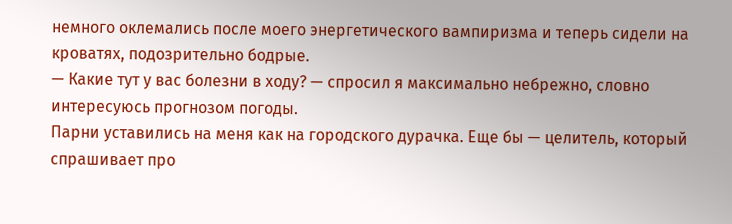немного оклемались после моего энергетического вампиризма и теперь сидели на кроватях, подозрительно бодрые.
— Какие тут у вас болезни в ходу? — спросил я максимально небрежно, словно интересуюсь прогнозом погоды.
Парни уставились на меня как на городского дурачка. Еще бы — целитель, который спрашивает про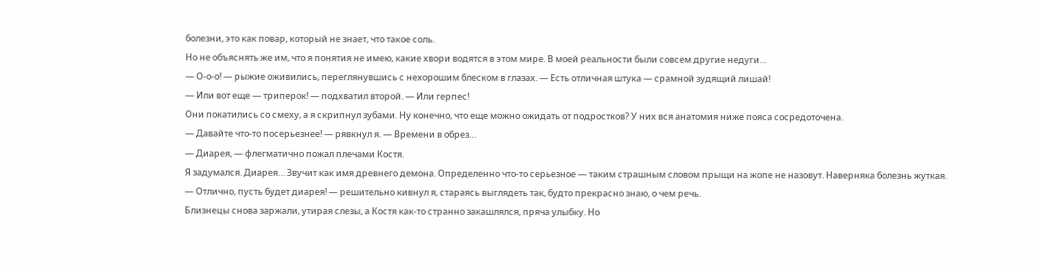болезни, это как повар, который не знает, что такое соль.
Но не объяснять же им, что я понятия не имею, какие хвори водятся в этом мире. В моей реальности были совсем другие недуги…
— О-о-о! — рыжие оживились, переглянувшись с нехорошим блеском в глазах. — Есть отличная штука — срамной зудящий лишай!
— Или вот еще — триперок! — подхватил второй. — Или герпес!
Они покатились со смеху, а я скрипнул зубами. Ну конечно, что еще можно ожидать от подростков? У них вся анатомия ниже пояса сосредоточена.
— Давайте что-то посерьезнее! — рявкнул я. — Времени в обрез…
— Диарея, — флегматично пожал плечами Костя.
Я задумался. Диарея… Звучит как имя древнего демона. Определенно что-то серьезное — таким страшным словом прыщи на жопе не назовут. Наверняка болезнь жуткая.
— Отлично, пусть будет диарея! — решительно кивнул я, стараясь выглядеть так, будто прекрасно знаю, о чем речь.
Близнецы снова заржали, утирая слезы, а Костя как-то странно закашлялся, пряча улыбку. Но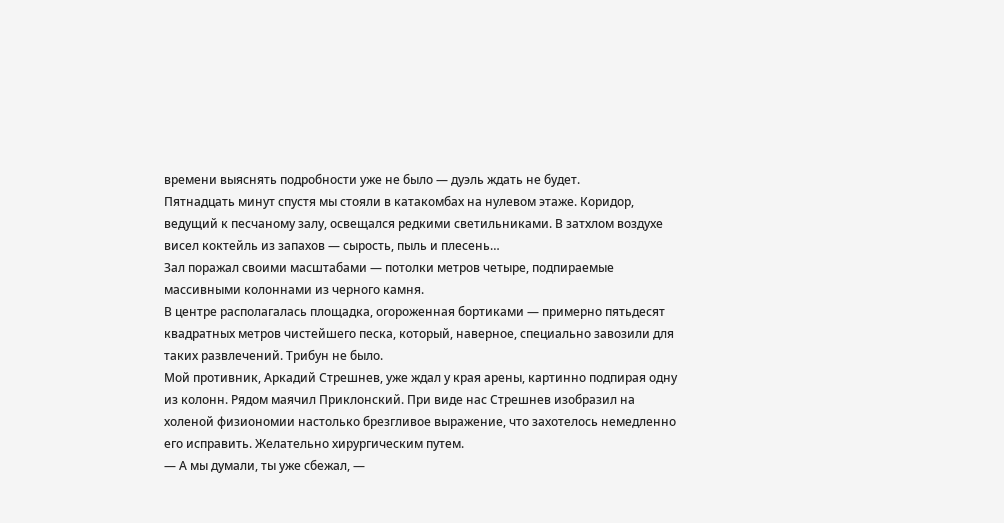времени выяснять подробности уже не было — дуэль ждать не будет.
Пятнадцать минут спустя мы стояли в катакомбах на нулевом этаже. Коридор, ведущий к песчаному залу, освещался редкими светильниками. В затхлом воздухе висел коктейль из запахов — сырость, пыль и плесень…
Зал поражал своими масштабами — потолки метров четыре, подпираемые массивными колоннами из черного камня.
В центре располагалась площадка, огороженная бортиками — примерно пятьдесят квадратных метров чистейшего песка, который, наверное, специально завозили для таких развлечений. Трибун не было.
Мой противник, Аркадий Стрешнев, уже ждал у края арены, картинно подпирая одну из колонн. Рядом маячил Приклонский. При виде нас Стрешнев изобразил на холеной физиономии настолько брезгливое выражение, что захотелось немедленно его исправить. Желательно хирургическим путем.
— А мы думали, ты уже сбежал, —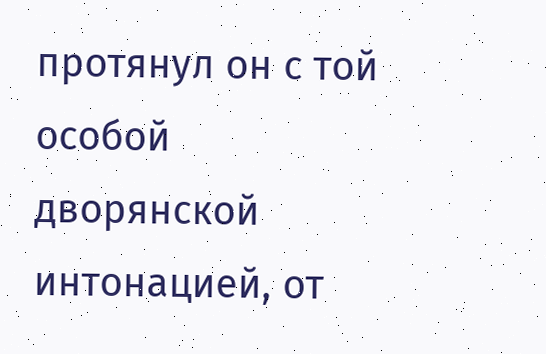протянул он с той особой дворянской интонацией, от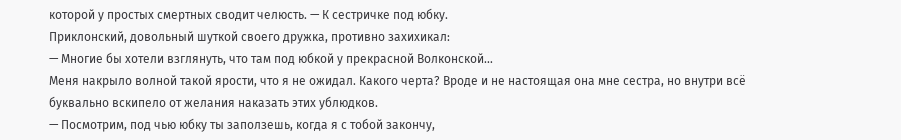которой у простых смертных сводит челюсть. — К сестричке под юбку.
Приклонский, довольный шуткой своего дружка, противно захихикал:
— Многие бы хотели взглянуть, что там под юбкой у прекрасной Волконской…
Меня накрыло волной такой ярости, что я не ожидал. Какого черта? Вроде и не настоящая она мне сестра, но внутри всё буквально вскипело от желания наказать этих ублюдков.
— Посмотрим, под чью юбку ты заползешь, когда я с тобой закончу,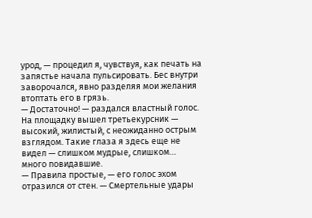урод, — процедил я, чувствуя, как печать на запястье начала пульсировать. Бес внутри заворочался, явно разделяя мои желания втоптать его в грязь.
— Достаточно! — раздался властный голос.
На площадку вышел третьекурсник — высокий, жилистый, с неожиданно острым взглядом. Такие глаза я здесь еще не видел — слишком мудрые, слишком… много повидавшие.
— Правила простые, — его голос эхом отразился от стен. — Смертельные удары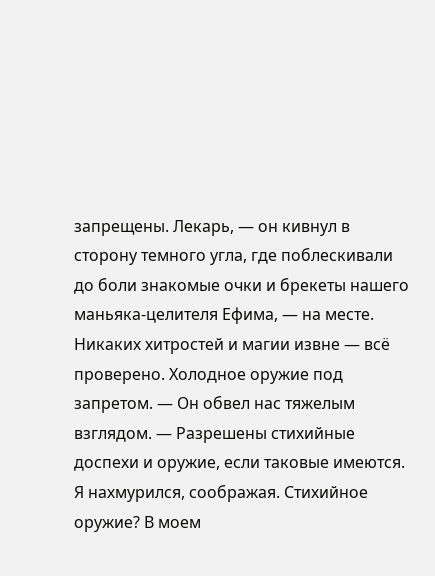запрещены. Лекарь, — он кивнул в сторону темного угла, где поблескивали до боли знакомые очки и брекеты нашего маньяка-целителя Ефима, — на месте. Никаких хитростей и магии извне — всё проверено. Холодное оружие под запретом. — Он обвел нас тяжелым взглядом. — Разрешены стихийные доспехи и оружие, если таковые имеются.
Я нахмурился, соображая. Стихийное оружие? В моем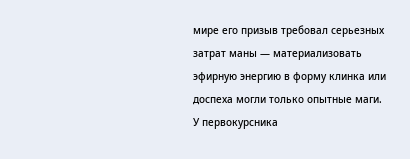мире его призыв требовал серьезных затрат маны — материализовать эфирную энергию в форму клинка или доспеха могли только опытные маги. У первокурсника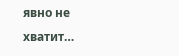явно не хватит…